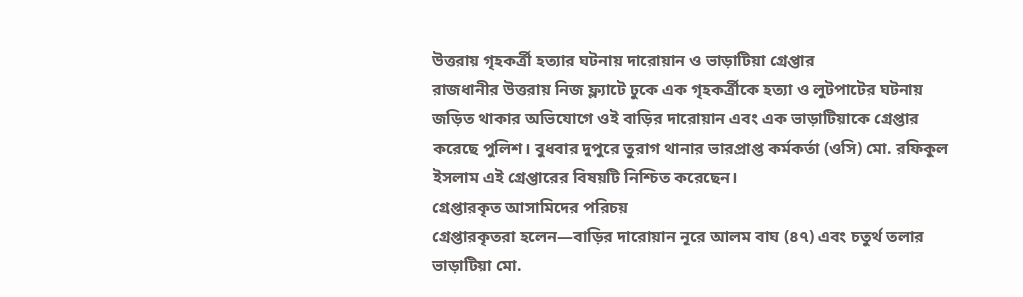উত্তরায় গৃহকর্ত্রী হত্যার ঘটনায় দারোয়ান ও ভাড়াটিয়া গ্রেপ্তার
রাজধানীর উত্তরায় নিজ ফ্ল্যাটে ঢুকে এক গৃহকর্ত্রীকে হত্যা ও লুটপাটের ঘটনায় জড়িত থাকার অভিযোগে ওই বাড়ির দারোয়ান এবং এক ভাড়াটিয়াকে গ্রেপ্তার করেছে পুলিশ। বুধবার দুপুরে তুরাগ থানার ভারপ্রাপ্ত কর্মকর্তা (ওসি) মো. রফিকুল ইসলাম এই গ্রেপ্তারের বিষয়টি নিশ্চিত করেছেন।
গ্রেপ্তারকৃত আসামিদের পরিচয়
গ্রেপ্তারকৃতরা হলেন—বাড়ির দারোয়ান নূরে আলম বাঘ (৪৭) এবং চতুর্থ তলার ভাড়াটিয়া মো.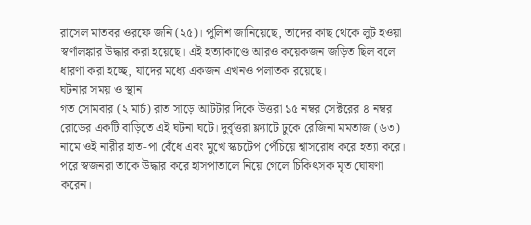রাসেল মাতবর ওরফে জনি (২৫)। পুলিশ জানিয়েছে, তাদের কাছ থেকে লুট হওয়া স্বর্ণালঙ্কার উদ্ধার করা হয়েছে। এই হত্যাকাণ্ডে আরও কয়েকজন জড়িত ছিল বলে ধারণা করা হচ্ছে, যাদের মধ্যে একজন এখনও পলাতক রয়েছে।
ঘটনার সময় ও স্থান
গত সোমবার (২ মার্চ) রাত সাড়ে আটটার দিকে উত্তরা ১৫ নম্বর সেক্টরের ৪ নম্বর রোডের একটি বাড়িতে এই ঘটনা ঘটে। দুর্বৃত্তরা ফ্ল্যাটে ঢুকে রেজিনা মমতাজ (৬৩) নামে ওই নারীর হাত-পা বেঁধে এবং মুখে স্কচটেপ পেঁচিয়ে শ্বাসরোধ করে হত্যা করে। পরে স্বজনরা তাকে উদ্ধার করে হাসপাতালে নিয়ে গেলে চিকিৎসক মৃত ঘোষণা করেন।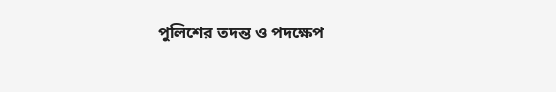পুলিশের তদন্ত ও পদক্ষেপ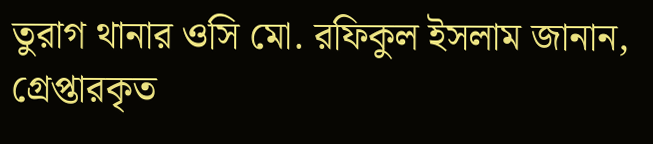তুরাগ থানার ওসি মো. রফিকুল ইসলাম জানান, গ্রেপ্তারকৃত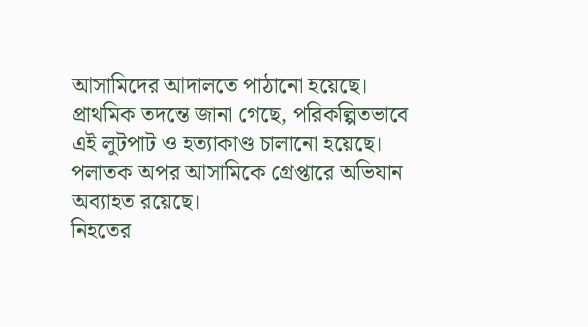আসামিদের আদালতে পাঠানো হয়েছে। প্রাথমিক তদন্তে জানা গেছে, পরিকল্পিতভাবে এই লুটপাট ও হত্যাকাণ্ড চালানো হয়েছে। পলাতক অপর আসামিকে গ্রেপ্তারে অভিযান অব্যাহত রয়েছে।
নিহতের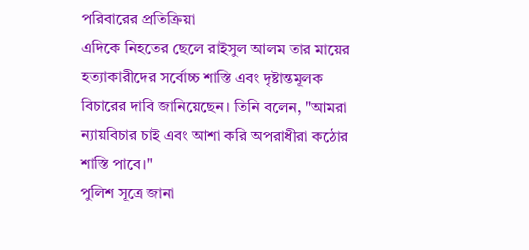পরিবারের প্রতিক্রিয়া
এদিকে নিহতের ছেলে রাইসুল আলম তার মায়ের হত্যাকারীদের সর্বোচ্চ শাস্তি এবং দৃষ্টান্তমূলক বিচারের দাবি জানিয়েছেন। তিনি বলেন, "আমরা ন্যায়বিচার চাই এবং আশা করি অপরাধীরা কঠোর শাস্তি পাবে।"
পুলিশ সূত্রে জানা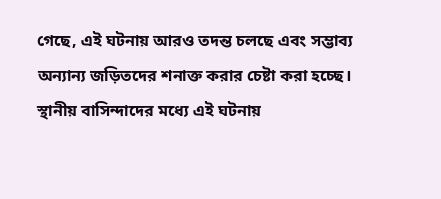গেছে, এই ঘটনায় আরও তদন্ত চলছে এবং সম্ভাব্য অন্যান্য জড়িতদের শনাক্ত করার চেষ্টা করা হচ্ছে। স্থানীয় বাসিন্দাদের মধ্যে এই ঘটনায়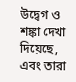উদ্বেগ ও শঙ্কা দেখা দিয়েছে, এবং তারা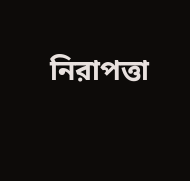নিরাপত্তা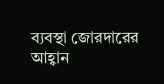ব্যবস্থা জোরদারের আহ্বান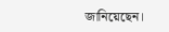জানিয়েছেন।